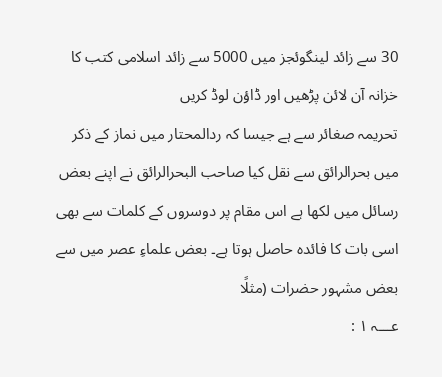30 سے زائد لینگوئجز میں 5000 سے زائد اسلامی کتب کا خزانہ آن لائن پڑھیں اور ڈاؤن لوڈ کریں
تحریمہ صغائر سے ہے جیسا کہ ردالمحتار میں نماز کے ذکر میں بحرالرائق سے نقل کیا صاحب البحرالرائق نے اپنے بعض رسائل میں لکھا ہے اس مقام پر دوسروں کے کلمات سے بھی اسی بات کا فائدہ حاصل ہوتا ہے۔ بعض علماءِ عصر میں سے بعض مشہور حضرات (مثلًا
عـــہ ۱ :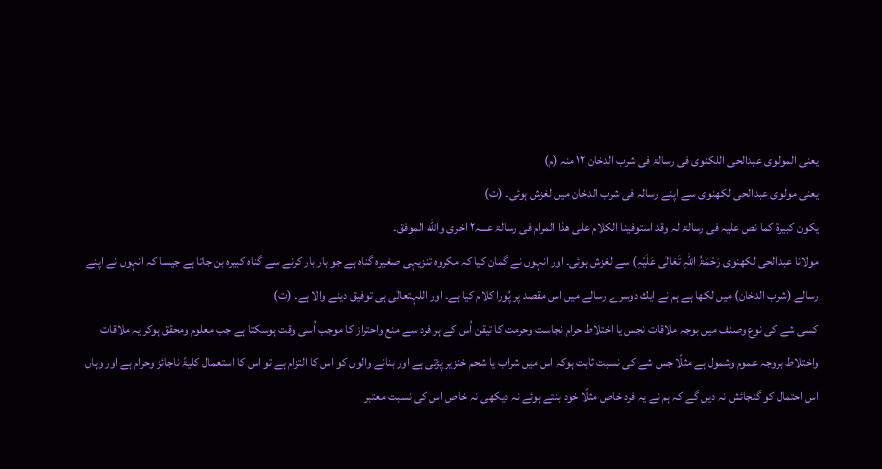یعنی المولوی عبدالحی اللکنوی فی رسالۃ فی شرب الدخان ۱۲ منہ (م)
یعنی مولوی عبدالحی لکھنوی سے اپنے رسالہ فی شرب الدخان میں لغزش ہوئی۔ (ت)
یکون کبیرۃ کما نص علیہ فی رسالۃ لہ وقد استوفینا الکلام علی ھذا المرام فی رسالۃ عـــہ۲ اخری والله الموفق۔
مولانا عبدالحی لکھنوی رَحْمَۃُ اللہِ تَعَالٰی عَلَیْہِ) سے لغزش ہوئی۔ اور انہوں نے گمان کیا کہ مکروہ تنزیہی صغیرہ گناہ ہے جو بار بار کرنے سے گناہ کبیرہ بن جاتا ہے جیسا کہ انہوں نے اپنے رسالے (شرب الدخان) میں لکھا ہے ہم نے ایك دوسرے رسالے میں اس مقصد پر پُورا کلام کیا ہے۔ اور اللہتعالٰی ہی توفیق دینے والا ہے۔ (ت)
کسی شے کی نوع وصنف میں بوجہ ملاقات نجس یا اختلاط حرام نجاست وحرمت کا تیقن اُس کے ہر فرد سے منع واحتراز کا موجب اُسی وقت ہوسکتا ہے جب معلوم ومحقق ہوکر یہ ملاقات واختلاط بروجہ عموم وشمول ہے مثلًا جس شے کی نسبت ثابت ہوکہ اس میں شراب یا شحم خنزیر پڑتی ہے اور بنانے والوں کو اس کا التزام ہے تو اس کا استعمال کلیۃً ناجائز وحرام ہے اور وہاں اس احتمال کو گنجائش نہ دیں گے کہ ہم نے یہ فرد خاص مثلًا خود بنتے ہوئے نہ دیکھی نہ خاص اس کی نسبت معتبر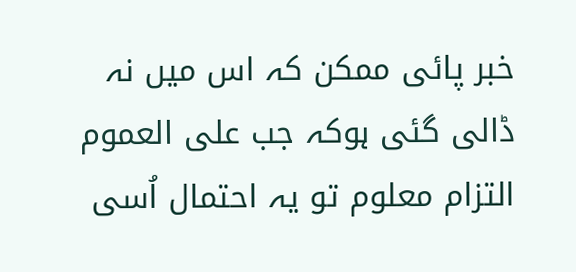خبر پائی ممکن کہ اس میں نہ ڈالی گئی ہوکہ جب علی العموم التزام معلوم تو یہ احتمال اُسی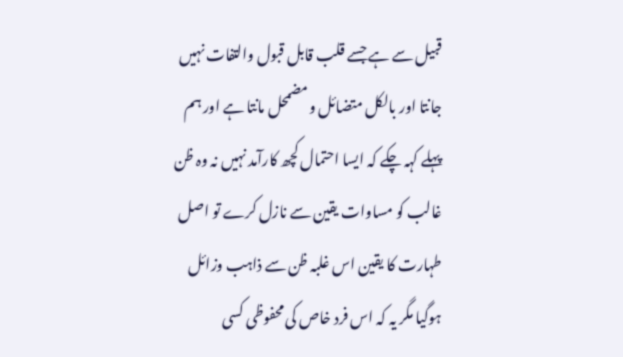قبیل سے ہے جسے قلب قابل قبول والتفات نہیں جانتا اور بالکل متضائل ومضمحل مانتا ہے اور ہم پہلے کہہ چکے کہ ایسا احتمال کچھ کارآمد نہیں نہ وہ ظن غالب کو مساوات یقین سے نازل کرے تو اصل طہارت کا یقین اس غلبہ ظن سے ذاہب وزائل ہوگیا مگر یہ کہ اس فرد خاص کی محفوظی کسی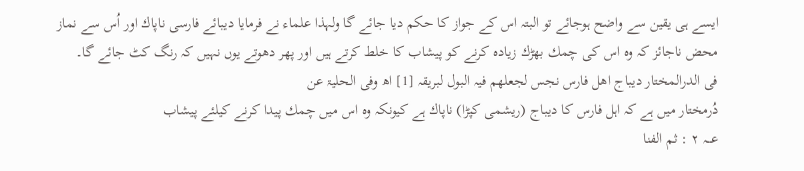ایسے ہی یقین سے واضح ہوجائے تو البتہ اس کے جواز کا حکم دیا جائے گا ولہذا علماء نے فرمایا دیبائے فارسی ناپاك اور اُس سے نماز محض ناجائز کہ وہ اس کی چمك بھڑك زیادہ کرنے کو پیشاب کا خلط کرتے ہیں اور پھر دھوتے یوں نہیں کہ رنگ کٹ جائے گا۔
فی الدرالمختار دیباج اھل فارس نجس لجعلھم فیہ البول لبریقہ [1] اھ وفی الحلیۃ عن
دُرمختار میں ہے کہ اہل فارس کا دیباج (ریشمی کپڑا) ناپاك ہے کیونکہ وہ اس میں چمك پیدا کرنے کیلئے پیشاب
عـــہ ۲ : ثم الفنا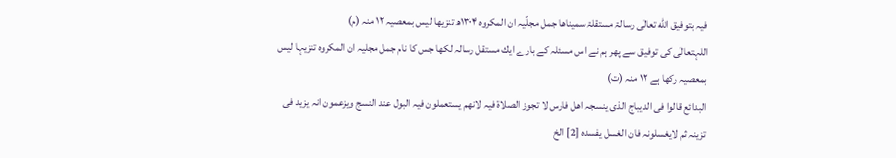فیہ بتوفیق الله تعالٰی رسالۃ مستقلۃ سمیناھا جمل مجلّیہ ان المکروہ ۱۳۰۴ھ تنزیھا لیس بمعصیہ ۱۲ منہ (م)
اللہتعالٰی کی توفیق سے پھر ہم نے اس مسئلہ کے بارے ایك مستقل رسالہ لکھا جس کا نام جمل مجلیہ ان المکروہ تنزیہا لیس بمعصیہ رکھا ہے ۱۲ منہ (ت)
البدائع قالوا فی الدیباج الذی ینسجہ اھل فارس لا تجوز الصلاۃ فیہ لانھم یستعملون فیہ البول عند النسج ویزعمون انہ یزید فی تزینہ ثم لایغسلونہ فان الغسل یفسدہ [2] الخ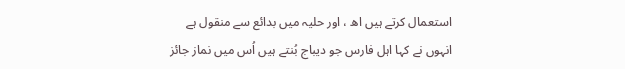استعمال کرتے ہیں اھ ، اور حلیہ میں بدائع سے منقول ہے انہوں نے کہا اہل فارس جو دیباج بُنتے ہیں اُس میں نماز جائز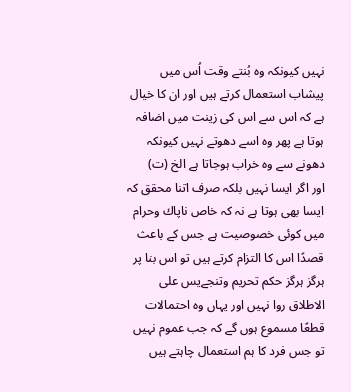نہیں کیونکہ وہ بُنتے وقت اُس میں پیشاب استعمال کرتے ہیں اور ان کا خیال ہے کہ اس سے اس کی زینت میں اضافہ ہوتا ہے پھر وہ اسے دھوتے نہیں کیونکہ دھونے سے وہ خراب ہوجاتا ہے الخ (ت)
اور اگر ایسا نہیں بلکہ صرف اتنا محقق کہ ایسا بھی ہوتا ہے نہ کہ خاص ناپاك وحرام میں کوئی خصوصیت ہے جس کے باعث قصدًا اس کا التزام کرتے ہیں تو اس بنا پر ہرگز ہرگز حکم تحریم وتنجےیس علی الاطلاق روا نہیں اور یہاں وہ احتمالات قطعًا مسموع ہوں گے کہ جب عموم نہیں تو جس فرد کا ہم استعمال چاہتے ہیں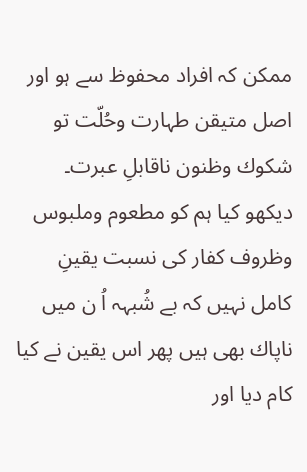ممکن کہ افراد محفوظ سے ہو اور اصل متیقن طہارت وحُلّت تو شکوك وظنون ناقابلِ عبرت۔ دیکھو کیا ہم کو مطعوم وملبوس وظروف کفار کی نسبت یقینِ کامل نہیں کہ بے شُبہہ اُ ن میں ناپاك بھی ہیں پھر اس یقین نے کیا کام دیا اور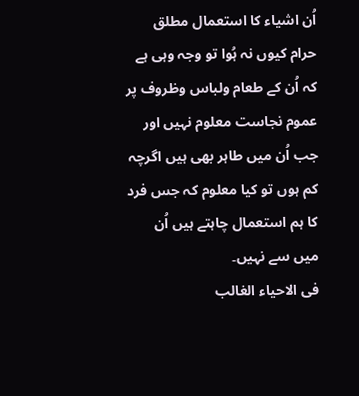اُن اشیاء کا استعمال مطلق حرام کیوں نہ ہُوا تو وجہ وہی ہے کہ اُن کے طعام ولباس وظروف پر عموم نجاست معلوم نہیں اور جب اُن میں طاہر بھی ہیں اگرچہ کم ہوں تو کیا معلوم کہ جس فرد کا ہم استعمال چاہتے ہیں اُن میں سے نہیں۔
فی الاحیاء الغالب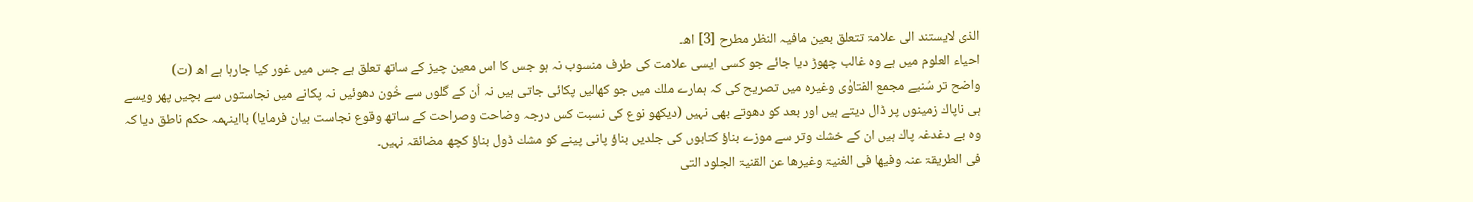الذی لایستند الی علامۃ تتعلق بعین مافیہ النظر مطرح [3] اھ۔
احیاء العلوم میں ہے وہ غالب چھوڑ دیا جائے جو کسی ایسی علامت کی طرف منسوب نہ ہو جس کا اس معین چیز کے ساتھ تعلق ہے جس میں غور کیا جارہا ہے اھ (ت)
واضح تر سُنیے مجمع الفتاوٰی وغیرہ میں تصریح کی کہ ہمارے ملك میں جو کھالیں پکائی جاتی ہیں نہ اُن کے گلوں سے خُون دھوئیں نہ پکانے میں نجاستوں سے بچیں پھر ویسے ہی ناپاك زمینوں پر ڈال دیتے ہیں اور بعد کو دھوتے بھی نہیں (دیکھو نوع کی نسبت کس درجہ وضاحت وصراحت کے ساتھ وقوع نجاست بیان فرمایا) بااینہمہ حکم ناطق دیا کہ وہ بے دغدغہ پاك ہیں ان کے خشك وتر سے موزے بناؤ کتابوں کی جلدیں بناؤ پانی پینے کو مشك ڈول بناؤ کچھ مضائقہ نہیں۔
فی الطریقۃ عنہ وفیھا فی الغنیۃ وغیرھا عن القنیۃ الجلود التی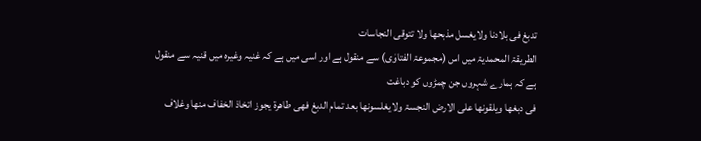تدبغ فی بلادنا ولایغسل مذبحھا ولا تتوقی النجاسات
الطریقۃ المحمدیۃ میں اس (مجموعۃ الفتاوٰی) سے منقول ہے اور اسی میں ہے کہ غنیہ وغیرہ میں قنیہ سے منقول ہے کہ ہمارے شہروں جن چمڑوں کو دباغت
فی دبغھا ویلقونھا علی الارض النجسۃ ولایغلسونھا بعد تمام الدبغ فھی طاھرۃ یجوز اتخاذ الخفاف منھا وغلاف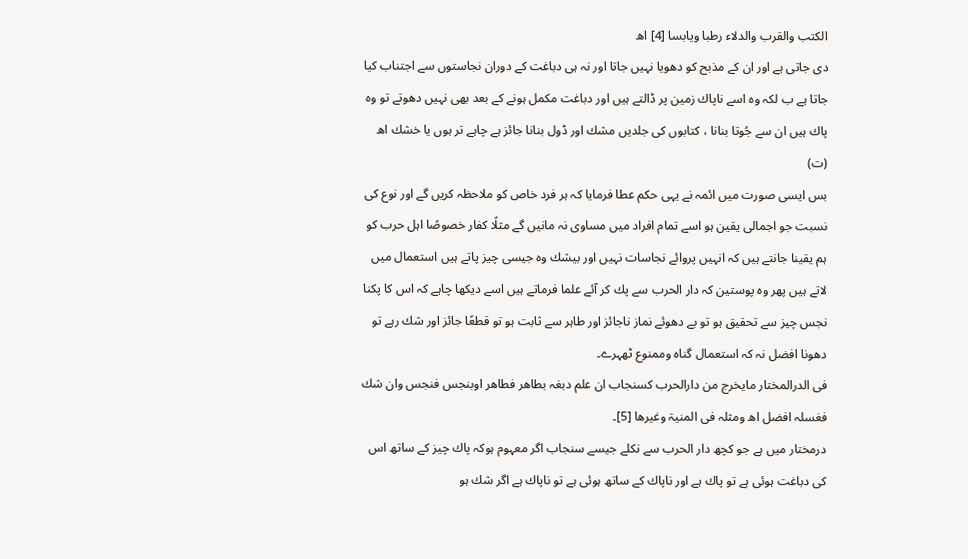الکتب والقرب والدلاء رطبا ویابسا [4] اھ
دی جاتی ہے اور ان کے مذبح کو دھویا نہیں جاتا اور نہ ہی دباغت کے دوران نجاستوں سے اجتناب کیا جاتا ہے ب لکہ وہ اسے ناپاك زمین پر ڈالتے ہیں اور دباغت مکمل ہونے کے بعد بھی نہیں دھوتے تو وہ پاك ہیں ان سے جُوتا بنانا ، کتابوں کی جلدیں مشك اور ڈول بنانا جائز ہے چاہے تر ہوں یا خشك اھ (ت)
بس ایسی صورت میں ائمہ نے یہی حکم عطا فرمایا کہ ہر فرد خاص کو ملاحظہ کریں گے اور نوع کی نسبت جو اجمالی یقین ہو اسے تمام افراد میں مساوی نہ مانیں گے مثلًا کفار خصوصًا اہل حرب کو ہم یقینا جانتے ہیں کہ انہیں پروائے نجاسات نہیں اور بیشك وہ جیسی چیز پاتے ہیں استعمال میں لاتے ہیں پھر وہ پوستین کہ دار الحرب سے پك کر آئے علما فرماتے ہیں اسے دیکھا چاہے کہ اس کا پکنا نجس چیز سے تحقیق ہو تو بے دھوئے نماز ناجائز اور طاہر سے ثابت ہو تو قطعًا جائز اور شك رہے تو دھونا افضل نہ کہ استعمال گناہ وممنوع ٹھہرے۔
فی الدرالمختار مایخرج من دارالحرب کسنجاب ان علم دبغہ بطاھر فطاھر اوبنجس فنجس وان شك فغسلہ افضل اھ ومثلہ فی المنیۃ وغیرھا [5]۔
درمختار میں ہے جو کچھ دار الحرب سے نکلے جیسے سنجاب اگر معہوم ہوکہ پاك چیز کے ساتھ اس کی دباغت ہوئی ہے تو پاك ہے اور ناپاك کے ساتھ ہوئی ہے تو ناپاك ہے اگر شك ہو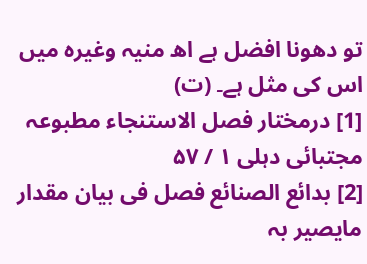تو دھونا افضل ہے اھ منیہ وغیرہ میں اس کی مثل ہے۔ (ت)
[1] درمختار فصل الاستنجاء مطبوعہ مجتبائی دہلی ۱ / ۵۷
[2] بدائع الصنائع فصل فی بیان مقدار مایصیر بہ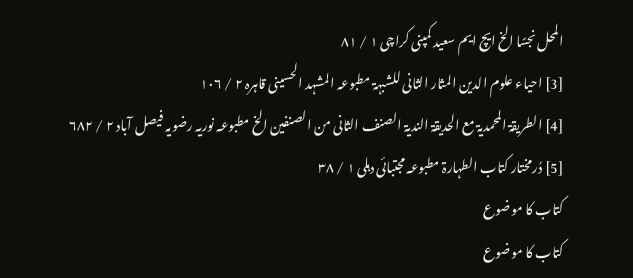المحل نجسًا الخ ایچ ایم سعید کمپنی کراچی ۱ / ۸۱
[3] احیاء علوم الدین المثار الثانی للشبہۃ مطبوعہ المشہد الحسینی قاہرہ ۲ / ۱۰۶
[4] الطریقۃ المحمدیۃ مع الحدیقۃ الندیۃ الصنف الثانی من الصنفین الخ مطبوعہ نوریہ رضویہ فیصل آباد ۲ / ۶۸۲
[5] دُرمختار کتاب الطہارۃ مطبوعہ مجتبائی دہلی ۱ / ۳۸
کتاب کا موضوع
کتاب کا موضوع